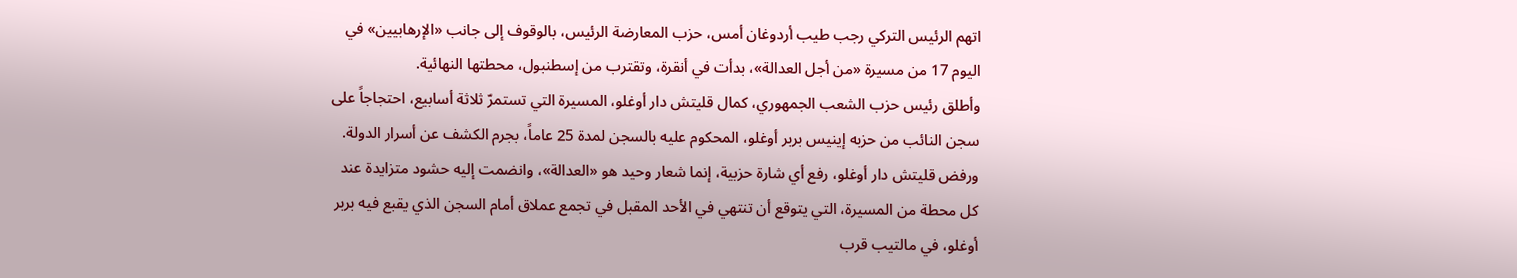اتهم الرئيس التركي رجب طيب أردوغان أمس، حزب المعارضة الرئيس، بالوقوف إلى جانب «الإرهابيين» في اليوم 17 من مسيرة «من أجل العدالة»، بدأت في أنقرة، وتقترب من إسطنبول، محطتها النهائية.
وأطلق رئيس حزب الشعب الجمهوري، كمال قليتش دار أوغلو، المسيرة التي تستمرّ ثلاثة أسابيع، احتجاجاً على سجن النائب من حزبه إينيس بربر أوغلو، المحكوم عليه بالسجن لمدة 25 عاماً، بجرم الكشف عن أسرار الدولة.
ورفض قليتش دار أوغلو، رفع أي شارة حزبية، إنما شعار وحيد هو «العدالة»، وانضمت إليه حشود متزايدة عند كل محطة من المسيرة، التي يتوقع أن تنتهي في الأحد المقبل في تجمع عملاق أمام السجن الذي يقبع فيه بربر أوغلو، في مالتيب قرب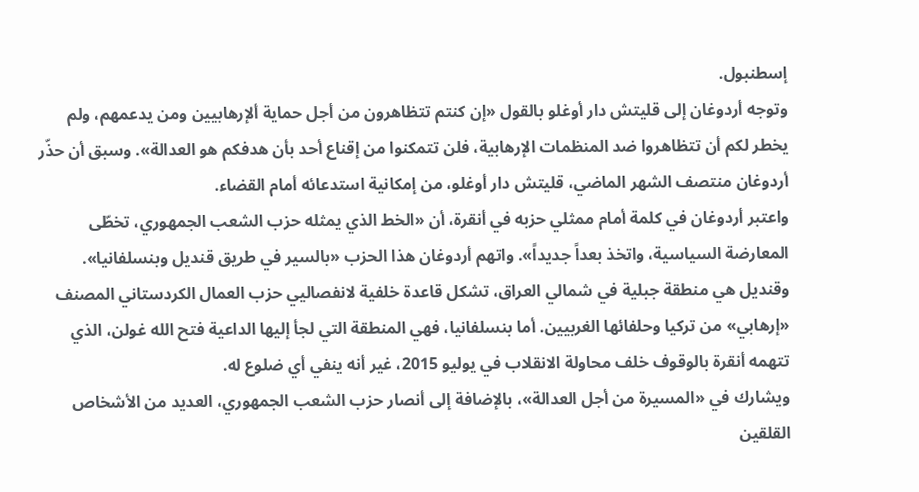إسطنبول.
وتوجه أردوغان إلى قليتش دار أوغلو بالقول «إن كنتم تتظاهرون من أجل حماية ألإرهابيين ومن يدعمهم، ولم يخطر لكم أن تتظاهروا ضد المنظمات الإرهابية، فلن تتمكنوا من إقناع أحد بأن هدفكم هو العدالة». وسبق أن حذّر أردوغان منتصف الشهر الماضي، قليتش دار أوغلو، من إمكانية استدعائه أمام القضاء.
واعتبر أردوغان في كلمة أمام ممثلي حزبه في أنقرة، أن «الخط الذي يمثله حزب الشعب الجمهوري، تخطّى المعارضة السياسية، واتخذ بعداً جديداً». واتهم أردوغان هذا الحزب «بالسير في طريق قنديل وبنسلفانيا».
وقنديل هي منطقة جبلية في شمالي العراق، تشكل قاعدة خلفية لانفصاليي حزب العمال الكردستاني المصنف «إرهابي» من تركيا وحلفائها الغربيين. أما بنسلفانيا، فهي المنطقة التي لجأ إليها الداعية فتح الله غولن، الذي تتهمه أنقرة بالوقوف خلف محاولة الانقلاب في يوليو 2015، غير أنه ينفي أي ضلوع له.
ويشارك في «المسيرة من أجل العدالة»، بالإضافة إلى أنصار حزب الشعب الجمهوري، العديد من الأشخاص القلقين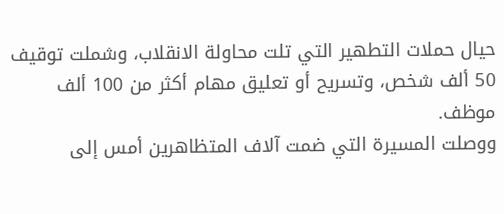حيال حملات التطهير التي تلت محاولة الانقلاب، وشملت توقيف 50 ألف شخص، وتسريح أو تعليق مهام أكثر من 100 ألف موظف.
ووصلت المسيرة التي ضمت آلاف المتظاهرين أمس إلى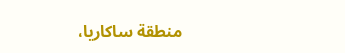منطقة ساكاريا،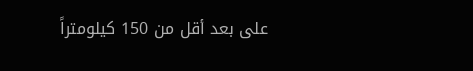على بعد أقل من 150 كيلومتراً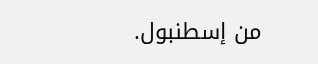من إسطنبول.